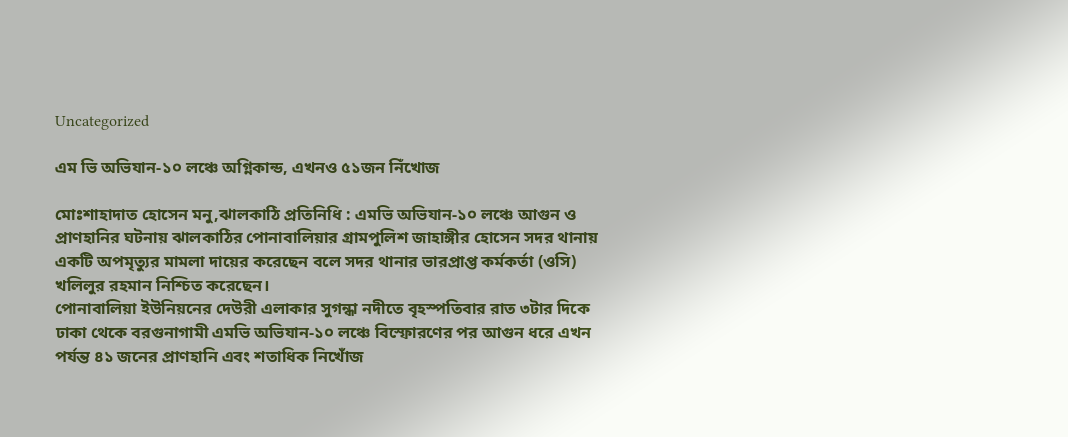Uncategorized

এম ভি অভিযান-১০ লঞ্চে অগ্নিকান্ড, এখনও ৫১জন নিঁখোজ

মোঃশাহাদাত হোসেন মনু,ঝালকাঠি প্রতিনিধি : এমভি অভিযান-১০ লঞ্চে আগুন ও প্রাণহানির ঘটনায় ঝালকাঠির পোনাবালিয়ার গ্রামপুলিশ জাহাঙ্গীর হোসেন সদর থানায় একটি অপমৃত্যুর মামলা দায়ের করেছেন বলে সদর থানার ভারপ্রাপ্ত কর্মকর্তা (ওসি) খলিলুর রহমান নিশ্চিত করেছেন।
পোনাবালিয়া ইউনিয়নের দেউরী এলাকার সুগন্ধা নদীতে বৃহস্পতিবার রাত ৩টার দিকে ঢাকা থেকে বরগুনাগামী এমভি অভিযান-১০ লঞ্চে বিস্ফোরণের পর আগুন ধরে এখন পর্যন্ত ৪১ জনের প্রাণহানি এবং শতাধিক নিখোঁজ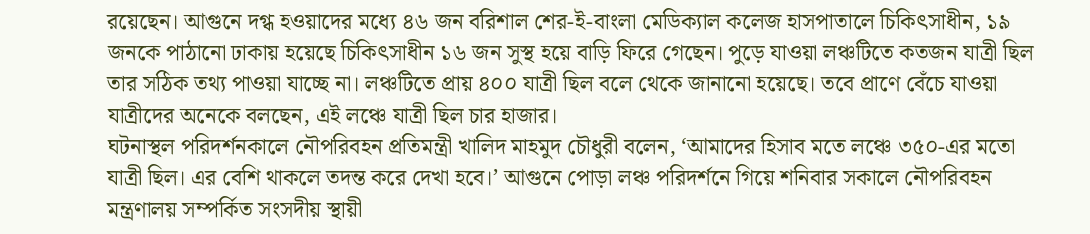রয়েছেন। আগুনে দগ্ধ হওয়াদের মধ্যে ৪৬ জন বরিশাল শের-ই-বাংলা মেডিক্যাল কলেজ হাসপাতালে চিকিৎসাধীন, ১৯ জনকে পাঠানো ঢাকায় হয়েছে চিকিৎসাধীন ১৬ জন সুস্থ হয়ে বাড়ি ফিরে গেছেন। পুড়ে যাওয়া লঞ্চটিতে কতজন যাত্রী ছিল তার সঠিক তথ্য পাওয়া যাচ্ছে না। লঞ্চটিতে প্রায় ৪০০ যাত্রী ছিল বলে থেকে জানানো হয়েছে। তবে প্রাণে বেঁচে যাওয়া যাত্রীদের অনেকে বলছেন, এই লঞ্চে যাত্রী ছিল চার হাজার।
ঘটনাস্থল পরিদর্শনকালে নৌপরিবহন প্রতিমন্ত্রী খালিদ মাহমুদ চৌধুরী বলেন, ‘আমাদের হিসাব মতে লঞ্চে ৩৫০-এর মতো যাত্রী ছিল। এর বেশি থাকলে তদন্ত করে দেখা হবে।’ আগুনে পোড়া লঞ্চ পরিদর্শনে গিয়ে শনিবার সকালে নৌপরিবহন মন্ত্রণালয় সম্পর্কিত সংসদীয় স্থায়ী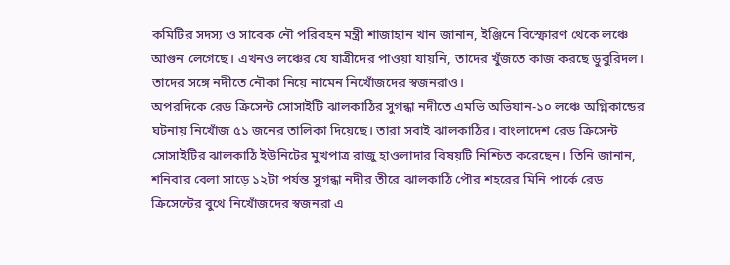কমিটির সদস্য ও সাবেক নৌ পরিবহন মন্ত্রী শাজাহান খান জানান, ইঞ্জিনে বিস্ফোরণ থেকে লঞ্চে আগুন লেগেছে। এখনও লঞ্চের যে যাত্রীদের পাওয়া যায়নি, তাদের খুঁজতে কাজ করছে ডুবুরিদল। তাদের সঙ্গে নদীতে নৌকা নিয়ে নামেন নিখোঁজদের স্বজনরাও।
অপরদিকে রেড ক্রিসেন্ট সোসাইটি ঝালকাঠির সুগন্ধা নদীতে এমভি অভিযান-১০ লঞ্চে অগ্নিকান্ডের ঘটনায় নিখোঁজ ৫১ জনের তালিকা দিয়েছে। তারা সবাই ঝালকাঠির। বাংলাদেশ রেড ক্রিসেন্ট সোসাইটির ঝালকাঠি ইউনিটের মুখপাত্র রাজু হাওলাদার বিষয়টি নিশ্চিত করেছেন। তিনি জানান, শনিবার বেলা সাড়ে ১২টা পর্যন্ত সুগন্ধা নদীর তীরে ঝালকাঠি পৌর শহরের মিনি পার্কে রেড ক্রিসেন্টের বুথে নিখোঁজদের স্বজনরা এ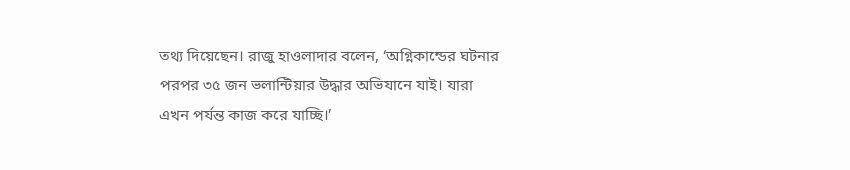তথ্য দিয়েছেন। রাজু হাওলাদার বলেন, ‘অগ্নিকান্ডের ঘটনার পরপর ৩৫ জন ভলান্টিয়ার উদ্ধার অভিযানে যাই। যারা এখন পর্যন্ত কাজ করে যাচ্ছি।’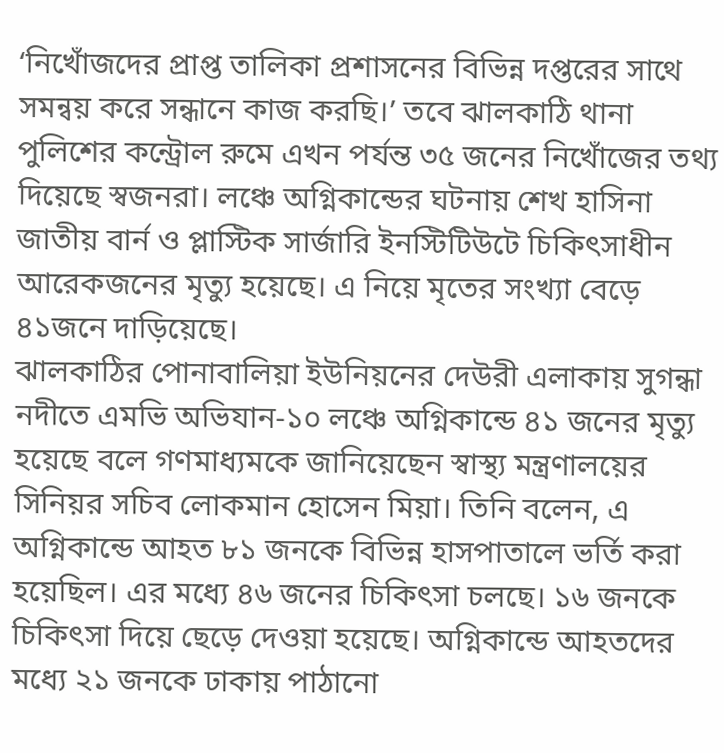‘নিখোঁজদের প্রাপ্ত তালিকা প্রশাসনের বিভিন্ন দপ্তরের সাথে সমন্বয় করে সন্ধানে কাজ করছি।’ তবে ঝালকাঠি থানা পুলিশের কন্ট্রোল রুমে এখন পর্যন্ত ৩৫ জনের নিখোঁজের তথ্য দিয়েছে স্বজনরা। লঞ্চে অগ্নিকান্ডের ঘটনায় শেখ হাসিনা জাতীয় বার্ন ও প্লাস্টিক সার্জারি ইনস্টিটিউটে চিকিৎসাধীন আরেকজনের মৃত্যু হয়েছে। এ নিয়ে মৃতের সংখ্যা বেড়ে ৪১জনে দাড়িয়েছে।
ঝালকাঠির পোনাবালিয়া ইউনিয়নের দেউরী এলাকায় সুগন্ধা নদীতে এমভি অভিযান-১০ লঞ্চে অগ্নিকান্ডে ৪১ জনের মৃত্যু হয়েছে বলে গণমাধ্যমকে জানিয়েছেন স্বাস্থ্য মন্ত্রণালয়ের সিনিয়র সচিব লোকমান হোসেন মিয়া। তিনি বলেন, এ অগ্নিকান্ডে আহত ৮১ জনকে বিভিন্ন হাসপাতালে ভর্তি করা হয়েছিল। এর মধ্যে ৪৬ জনের চিকিৎসা চলছে। ১৬ জনকে চিকিৎসা দিয়ে ছেড়ে দেওয়া হয়েছে। অগ্নিকান্ডে আহতদের মধ্যে ২১ জনকে ঢাকায় পাঠানো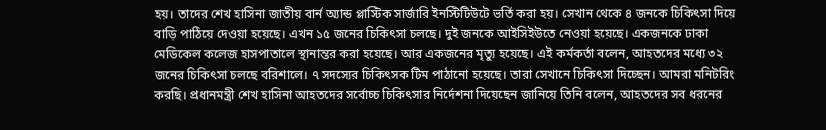হয়। তাদের শেখ হাসিনা জাতীয় বার্ন অ্যান্ড প্লাস্টিক সার্জারি ইনস্টিটিউটে ভর্তি করা হয়। সেখান থেকে ৪ জনকে চিকিৎসা দিয়ে বাড়ি পাঠিয়ে দেওয়া হয়েছে। এখন ১৫ জনের চিকিৎসা চলছে। দুই জনকে আইসিইউতে নেওয়া হয়েছে। একজনকে ঢাকা মেডিকেল কলেজ হাসপাতালে স্থানান্তর করা হয়েছে। আর একজনের মৃত্যু হয়েছে। এই কর্মকর্তা বলেন, আহতদের মধ্যে ৩২ জনের চিকিৎসা চলছে বরিশালে। ৭ সদস্যের চিকিৎসক টিম পাঠানো হয়েছে। তারা সেখানে চিকিৎসা দিচ্ছেন। আমরা মনিটরিং করছি। প্রধানমন্ত্রী শেখ হাসিনা আহতদের সর্বোচ্চ চিকিৎসার নির্দেশনা দিয়েছেন জানিয়ে তিনি বলেন, আহতদের সব ধরনের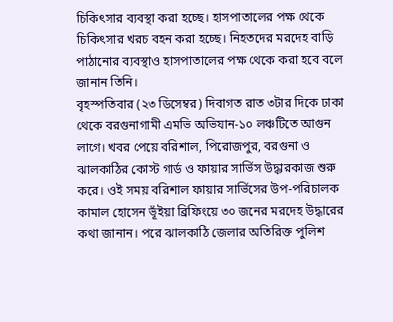চিকিৎসার ব্যবস্থা করা হচ্ছে। হাসপাতালের পক্ষ থেকে চিকিৎসার খরচ বহন করা হচ্ছে। নিহতদের মরদেহ বাড়ি
পাঠানোর ব্যবস্থাও হাসপাতালের পক্ষ থেকে করা হবে বলে জানান তিনি।
বৃহস্পতিবার (২৩ ডিসেম্বর) দিবাগত রাত ৩টার দিকে ঢাকা থেকে বরগুনাগামী এমভি অভিযান-১০ লঞ্চটিতে আগুন লাগে। খবর পেয়ে বরিশাল, পিরোজপুর, বরগুনা ও ঝালকাঠির কোস্ট গার্ড ও ফায়ার সার্ভিস উদ্ধারকাজ শুরু করে। ওই সময় বরিশাল ফায়ার সার্ভিসের উপ-পরিচালক কামাল হোসেন ভূঁইয়া ব্রিফিংয়ে ৩০ জনের মরদেহ উদ্ধারের কথা জানান। পরে ঝালকাঠি জেলার অতিরিক্ত পুলিশ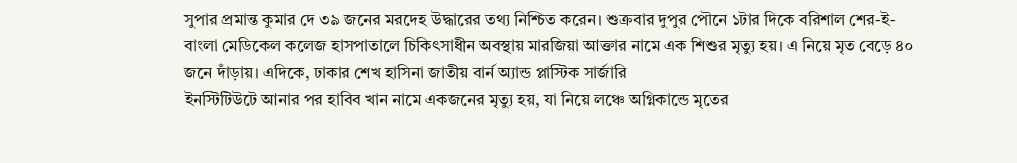সুপার প্রমান্ত কুমার দে ৩৯ জনের মরদেহ উদ্ধারের তথ্য নিশ্চিত করেন। শুক্রবার দুপুর পৌনে ১টার দিকে বরিশাল শের-ই-বাংলা মেডিকেল কলেজ হাসপাতালে চিকিৎসাধীন অবস্থায় মারজিয়া আক্তার নামে এক শিশুর মৃত্যু হয়। এ নিয়ে মৃত বেড়ে ৪০ জনে দাঁড়ায়। এদিকে, ঢাকার শেখ হাসিনা জাতীয় বার্ন অ্যান্ড প্লাস্টিক সার্জারি
ইনস্টিটিউটে আনার পর হাবিব খান নামে একজনের মৃত্যু হয়, যা নিয়ে লঞ্চে অগ্নিকান্ডে মৃতের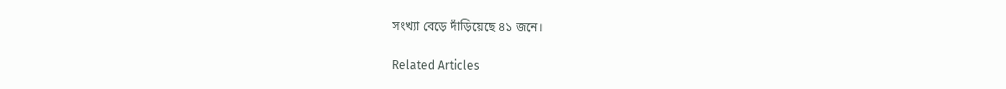সংখ্যা বেড়ে দাঁড়িয়েছে ৪১ জনে।

Related Articles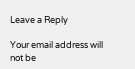Leave a Reply

Your email address will not be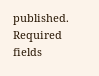published. Required fields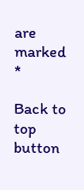are marked *

Back to top button